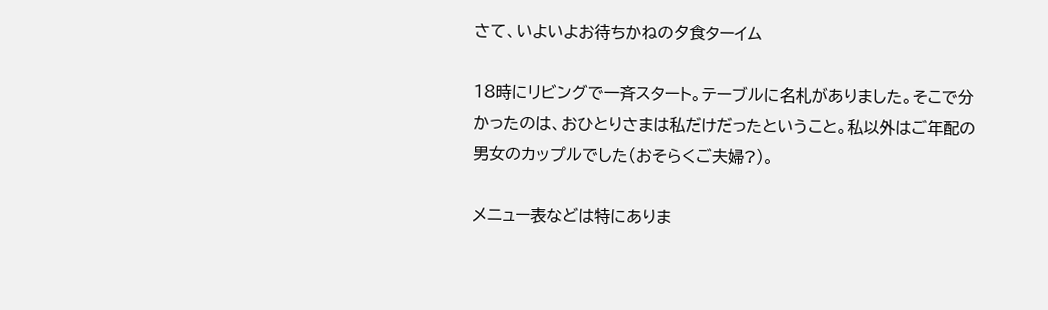さて、いよいよお待ちかねの夕食ターイム

18時にリビングで一斉スタート。テーブルに名札がありました。そこで分かったのは、おひとりさまは私だけだったということ。私以外はご年配の男女のカップルでした(おそらくご夫婦?)。

メニュー表などは特にありま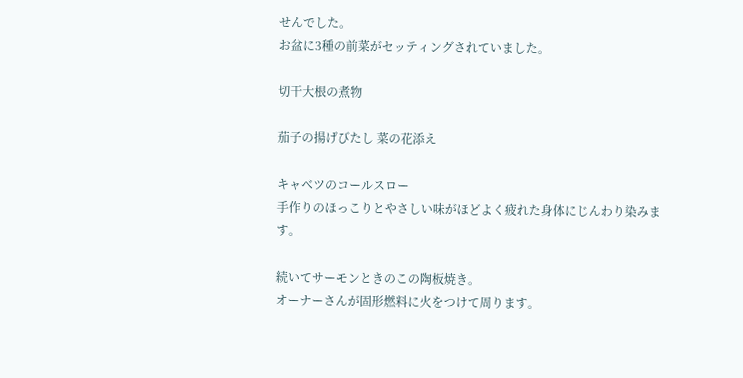せんでした。
お盆に3種の前菜がセッティングされていました。

切干大根の煮物

茄子の揚げびたし 菜の花添え

キャベツのコールスロー
手作りのほっこりとやさしい味がほどよく疲れた身体にじんわり染みます。

続いてサーモンときのこの陶板焼き。
オーナーさんが固形燃料に火をつけて周ります。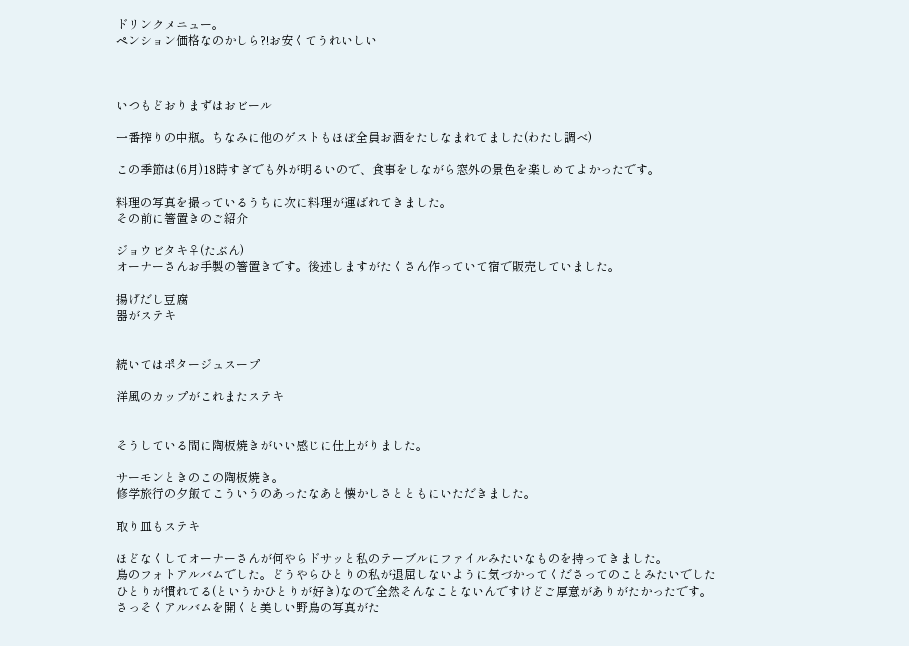ドリンクメニュー。
ペンション価格なのかしら?!お安くてうれいしい



いつもどおりまずはおビール

一番搾りの中瓶。ちなみに他のゲストもほぼ全員お酒をたしなまれてました(わたし調べ)

この季節は(6月)18時すぎでも外が明るいので、食事をしながら窓外の景色を楽しめてよかったです。

料理の写真を撮っているうちに次に料理が運ばれてきました。
その前に箸置きのご紹介

ジョウビタキ♀(たぶん)
オーナーさんお手製の箸置きです。後述しますがたくさん作っていて宿で販売していました。

揚げだし豆腐
器がステキ


続いてはポタージュスープ

洋風のカップがこれまたステキ


そうしている間に陶板焼きがいい感じに仕上がりました。

サーモンときのこの陶板焼き。
修学旅行の夕飯てこういうのあったなあと懐かしさとともにいただきました。

取り皿もステキ

ほどなくしてオーナーさんが何やらドサッと私のテーブルにファイルみたいなものを持ってきました。
鳥のフォトアルバムでした。どうやらひとりの私が退屈しないように気づかってくださってのことみたいでした
ひとりが慣れてる(というかひとりが好き)なので全然そんなことないんですけどご厚意がありがたかったです。
さっそくアルバムを開くと美しい野鳥の写真がた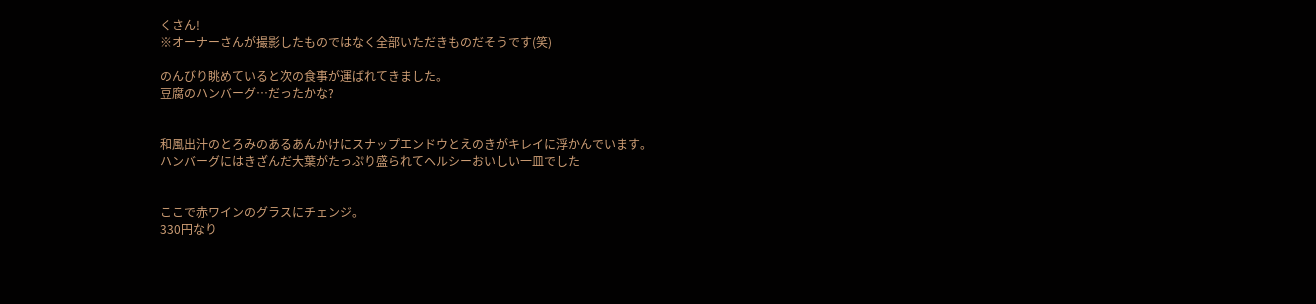くさん!
※オーナーさんが撮影したものではなく全部いただきものだそうです(笑)

のんびり眺めていると次の食事が運ばれてきました。
豆腐のハンバーグ…だったかな?


和風出汁のとろみのあるあんかけにスナップエンドウとえのきがキレイに浮かんでいます。
ハンバーグにはきざんだ大葉がたっぷり盛られてヘルシーおいしい一皿でした


ここで赤ワインのグラスにチェンジ。
330円なり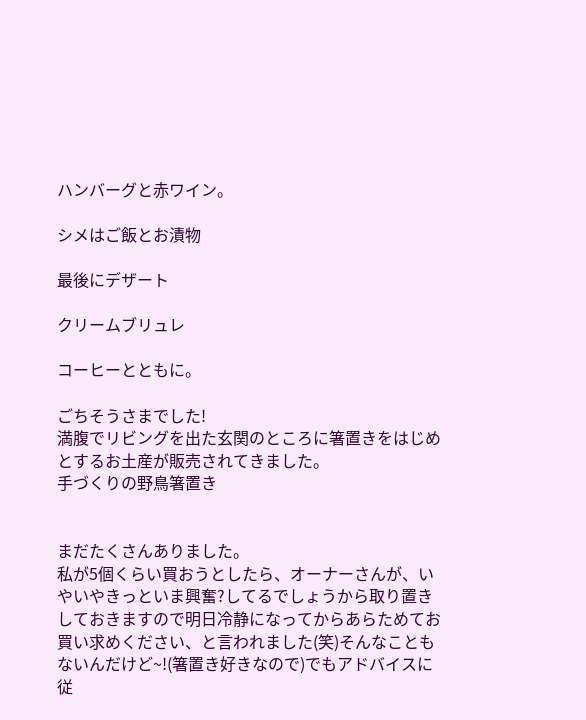ハンバーグと赤ワイン。

シメはご飯とお漬物

最後にデザート

クリームブリュレ

コーヒーとともに。

ごちそうさまでした!
満腹でリビングを出た玄関のところに箸置きをはじめとするお土産が販売されてきました。
手づくりの野鳥箸置き


まだたくさんありました。
私が5個くらい買おうとしたら、オーナーさんが、いやいやきっといま興奮?してるでしょうから取り置きしておきますので明日冷静になってからあらためてお買い求めください、と言われました(笑)そんなこともないんだけど~!(箸置き好きなので)でもアドバイスに従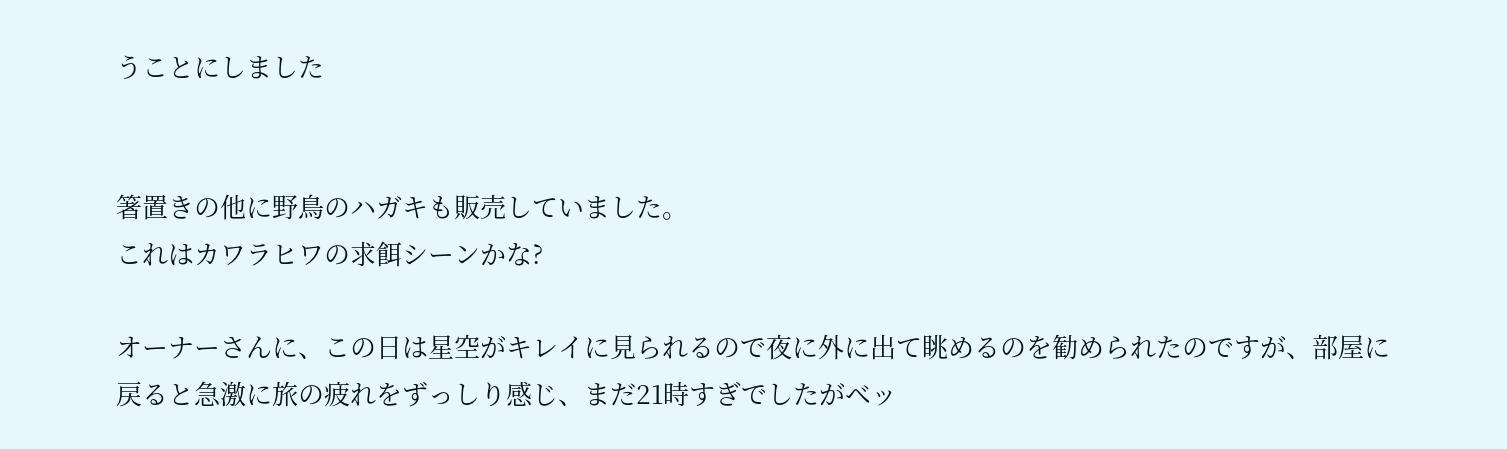うことにしました


箸置きの他に野鳥のハガキも販売していました。
これはカワラヒワの求餌シーンかな?

オーナーさんに、この日は星空がキレイに見られるので夜に外に出て眺めるのを勧められたのですが、部屋に戻ると急激に旅の疲れをずっしり感じ、まだ21時すぎでしたがベッ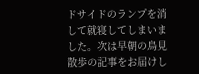ドサイドのランプを消して就寝してしまいました。次は早朝の鳥見散歩の記事をお届けし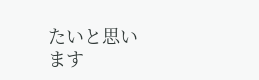たいと思います